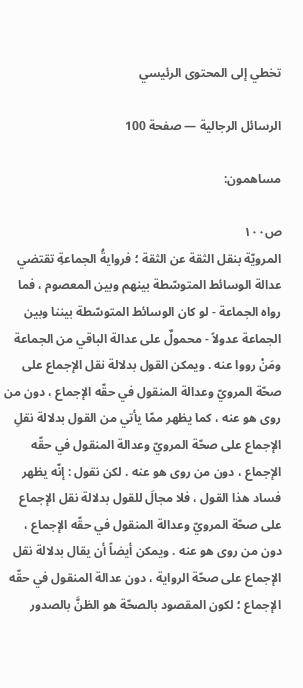تخطي إلى المحتوى الرئيسي

الرسائل الرجالية — صفحة 100

مساهمون:

ص١٠٠
المرويّة بنقل الثقة عن الثقة ؛ فروايةُ الجماعةِ تقتضي عدالة الوسائط المتوسّطة بينهم وبين المعصوم ، فما رواه الجماعة - لو كان الوسائط المتوسّطة بيننا وبين الجماعة عدولاً - محمولٌ على عدالة الباقي من الجماعة ومَنْ رووا عنه . ويمكن القول بدلالة نقل الإجماع على صحّة المرويّ وعدالة المنقول في حقّه الإجماع ، دون من روى هو عنه ، كما يظهر ممّا يأتي من القول بدلالة نقلِ الإجماع على صحّة المرويّ وعدالة المنقول في حقّه الإجماع ، دون من روى هو عنه . لكن نقول : إنّه يظهر فساد هذا القول ، فلا مجالَ للقول بدلالة نقل الإجماع على صحّة المرويّ وعدالة المنقول في حقّه الإجماع ، دون من روى هو عنه . ويمكن أيضاً أن يقال بدلالة نقل الإجماع على صحّة الرواية ، دون عدالة المنقول في حقّه الإجماع ؛ لكون المقصود بالصحّة هو الظنَّ بالصدور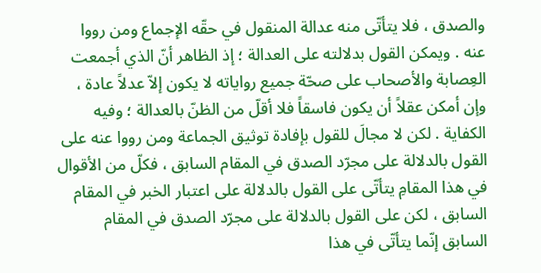والصدق ، فلا يتأتّى منه عدالة المنقول في حقّه الإجماع ومن رووا عنه . ويمكن القول بدلالته على العدالة ؛ إذ الظاهر أنّ الذي أجمعت العِصابة والأصحاب على صحّة جميع رواياته لا يكون إلاّ عدلاً عادة ، وإن أمكن عقلاً أن يكون فاسقاً فلا أقلّ من الظنّ بالعدالة ؛ وفيه الكفاية . لكن لا مجالَ للقول بإفادة توثيق الجماعة ومن رووا عنه على القول بالدلالة على مجرّد الصدق في المقام السابق ، فكلّ من الأقوال في هذا المقامِ يتأتّى على القول بالدلالة على اعتبار الخبر في المقام السابق ، لكن على القول بالدلالة على مجرّد الصدق في المقام السابق إنّما يتأتّى في هذا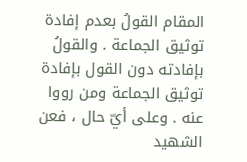المقام القولُ بعدم إفادة توثيق الجماعة . والقولُ بإفادته دون القول بإفادة توثيق الجماعة ومن رووا عنه . وعلى أيّ حال ، فعن الشهيد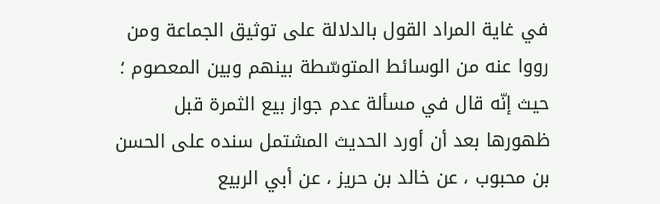في غاية المراد القول بالدلالة على توثيق الجماعة ومن رووا عنه من الوسائط المتوسّطة بينهم وبين المعصوم ؛ حيث إنّه قال في مسألة عدم جواز بيع الثمرة قبل ظهورها بعد أن أورد الحديث المشتمل سنده على الحسن بن محبوب ، عن خالد بن حريز ، عن أبي الربيع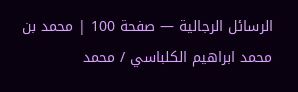الرسائل الرجالية — صفحة 100 | محمد بن محمد ابراهيم الكلباسي / محمد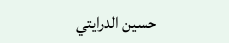حسين الدرايتي